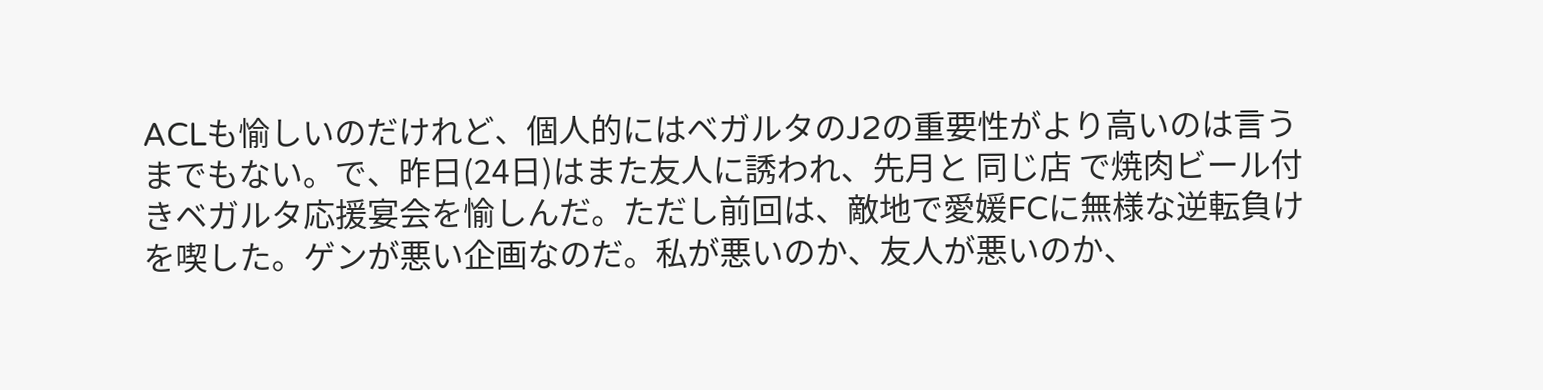ACLも愉しいのだけれど、個人的にはベガルタのJ2の重要性がより高いのは言うまでもない。で、昨日(24日)はまた友人に誘われ、先月と 同じ店 で焼肉ビール付きベガルタ応援宴会を愉しんだ。ただし前回は、敵地で愛媛FCに無様な逆転負けを喫した。ゲンが悪い企画なのだ。私が悪いのか、友人が悪いのか、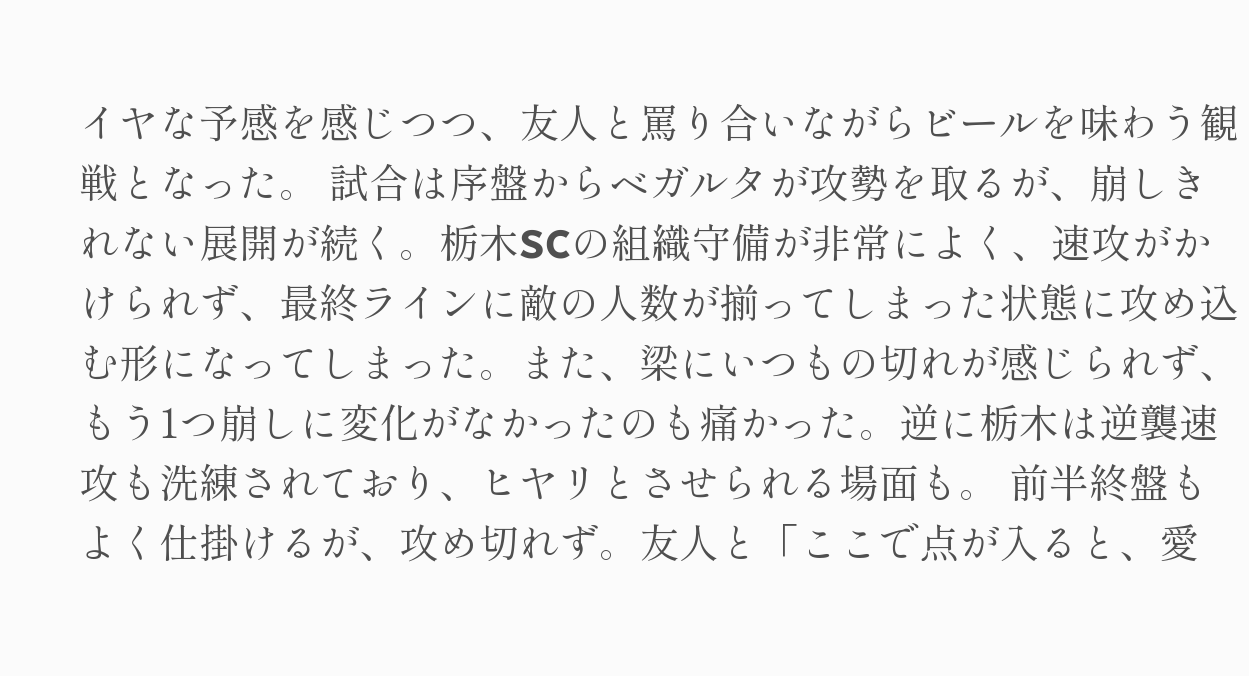イヤな予感を感じつつ、友人と罵り合いながらビールを味わう観戦となった。 試合は序盤からベガルタが攻勢を取るが、崩しきれない展開が続く。栃木SCの組織守備が非常によく、速攻がかけられず、最終ラインに敵の人数が揃ってしまった状態に攻め込む形になってしまった。また、梁にいつもの切れが感じられず、もう1つ崩しに変化がなかったのも痛かった。逆に栃木は逆襲速攻も洗練されており、ヒヤリとさせられる場面も。 前半終盤もよく仕掛けるが、攻め切れず。友人と「ここで点が入ると、愛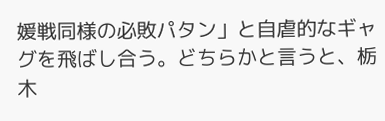媛戦同様の必敗パタン」と自虐的なギャグを飛ばし合う。どちらかと言うと、栃木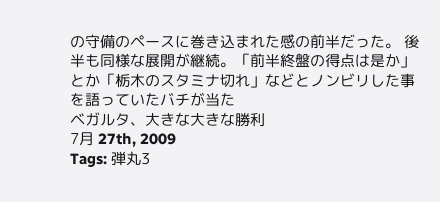の守備のペースに巻き込まれた感の前半だった。 後半も同様な展開が継続。「前半終盤の得点は是か」とか「栃木のスタミナ切れ」などとノンビリした事を語っていたバチが当た
ベガルタ、大きな大きな勝利
7月 27th, 2009
Tags: 弾丸3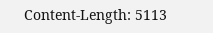Content-Length: 5113